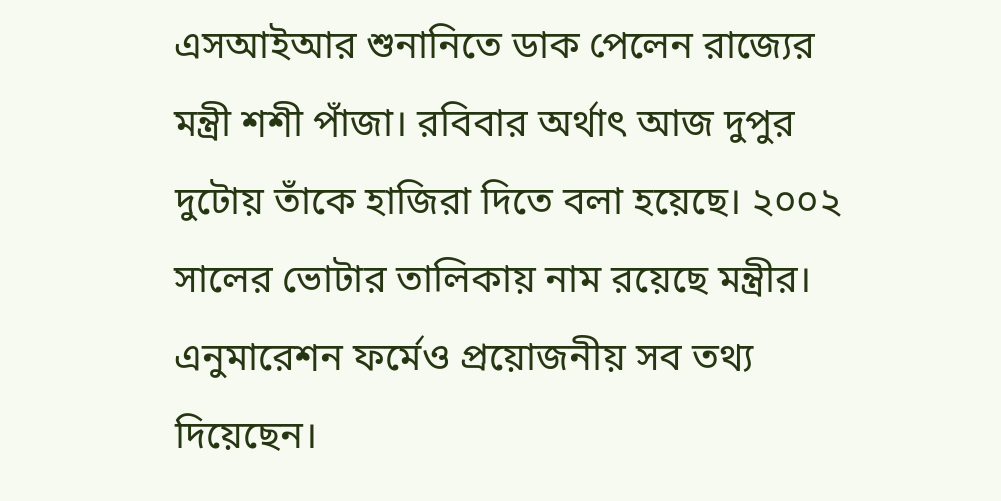এসআইআর শুনানিতে ডাক পেলেন রাজ্যের মন্ত্রী শশী পাঁজা। রবিবার অর্থাৎ আজ দুপুর দুটোয় তাঁকে হাজিরা দিতে বলা হয়েছে। ২০০২ সালের ভোটার তালিকায় নাম রয়েছে মন্ত্রীর। এনুমারেশন ফর্মেও প্রয়োজনীয় সব তথ্য দিয়েছেন।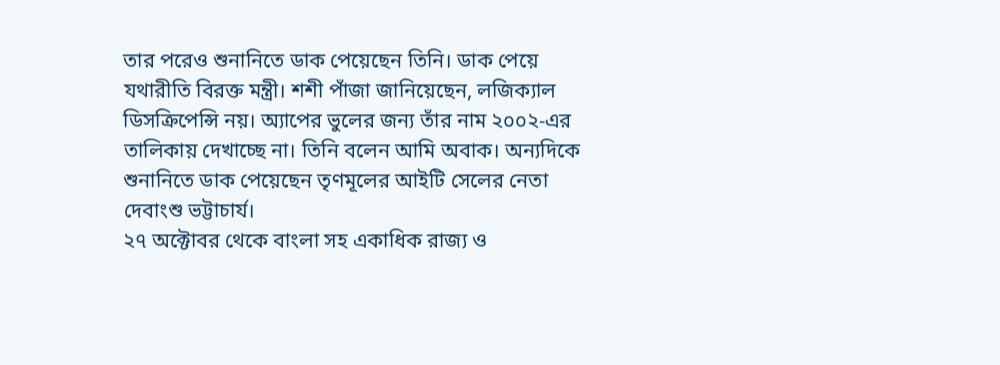তার পরেও শুনানিতে ডাক পেয়েছেন তিনি। ডাক পেয়ে যথারীতি বিরক্ত মন্ত্রী। শশী পাঁজা জানিয়েছেন, লজিক্যাল ডিসক্রিপেন্সি নয়। অ্যাপের ভুলের জন্য তাঁর নাম ২০০২-এর তালিকায় দেখাচ্ছে না। তিনি বলেন আমি অবাক। অন্যদিকে শুনানিতে ডাক পেয়েছেন তৃণমূলের আইটি সেলের নেতা দেবাংশু ভট্টাচার্য।
২৭ অক্টোবর থেকে বাংলা সহ একাধিক রাজ্য ও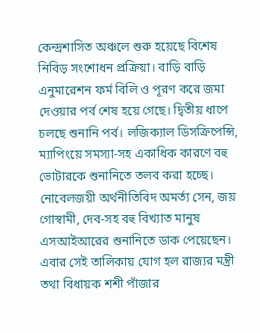কেন্দ্রশাসিত অঞ্চলে শুরু হয়েছে বিশেষ নিবিড় সংশোধন প্রক্রিয়া। বাড়ি বাড়ি এনুমারেশন ফর্ম বিলি ও পূরণ করে জমা দেওয়ার পর্ব শেষ হয়ে গেছে। দ্বিতীয় ধাপে চলছে শুনানি পর্ব। লজিক্যাল ডিসক্রিপেন্সি, ম্যাপিংয়ে সমস্যা-সহ একাধিক কারণে বহু ভোটারকে শুনানিতে তলব করা হচ্ছে। নোবেলজয়ী অর্থনীতিবিদ অমর্ত্য সেন, জয় গোস্বামী, দেব-সহ বহু বিখ্যাত মানুষ এসআইআরের শুনানিতে ডাক পেয়েছেন। এবার সেই তালিকায় যোগ হল রাজ্যর মন্ত্রী তথা বিধায়ক শশী পাঁজার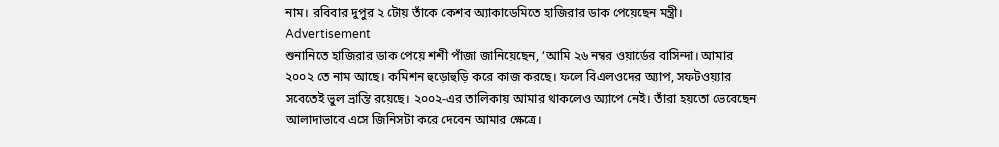নাম। রবিবার দুপুর ২ টোয় তাঁকে কেশব অ্যাকাডেমিতে হাজিরার ডাক পেয়েছেন মন্ত্রী।
Advertisement
শুনানিতে হাজিরার ডাক পেয়ে শশী পাঁজা জানিয়েছেন, ‘আমি ২৬ নম্বর ওয়ার্ডের বাসিন্দা। আমার ২০০২ তে নাম আছে। কমিশন হুড়োহুড়ি করে কাজ করছে। ফলে বিএলওদের অ্যাপ, সফটওয়্যার সবেতেই ভুল ভ্রান্তি রয়েছে। ২০০২-এর তালিকায় আমার থাকলেও অ্যাপে নেই। তাঁরা হয়তো ভেবেছেন আলাদাভাবে এসে জিনিসটা করে দেবেন আমার ক্ষেত্রে।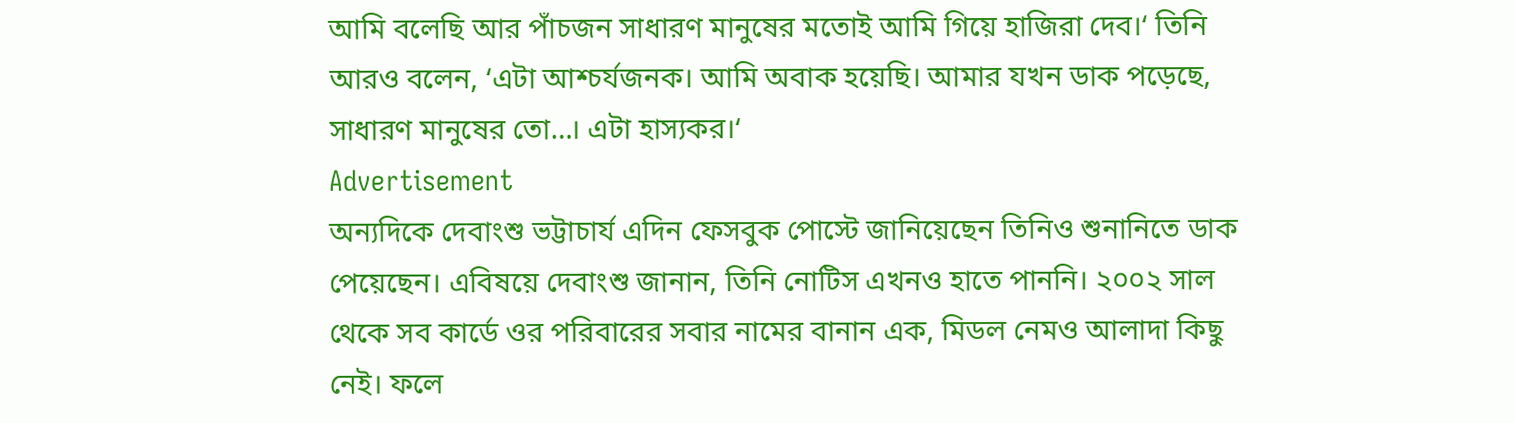আমি বলেছি আর পাঁচজন সাধারণ মানুষের মতোই আমি গিয়ে হাজিরা দেব।‘ তিনি আরও বলেন, ‘এটা আশ্চর্যজনক। আমি অবাক হয়েছি। আমার যখন ডাক পড়েছে, সাধারণ মানুষের তো…। এটা হাস্যকর।‘
Advertisement
অন্যদিকে দেবাংশু ভট্টাচার্য এদিন ফেসবুক পোস্টে জানিয়েছেন তিনিও শুনানিতে ডাক পেয়েছেন। এবিষয়ে দেবাংশু জানান, তিনি নোটিস এখনও হাতে পাননি। ২০০২ সাল থেকে সব কার্ডে ওর পরিবারের সবার নামের বানান এক, মিডল নেমও আলাদা কিছু নেই। ফলে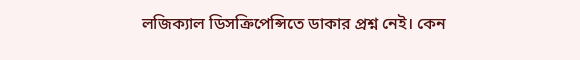লজিক্যাল ডিসক্রিপেন্সিতে ডাকার প্রশ্ন নেই। কেন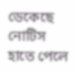ডেকেছে নোটিস হাতে পেলে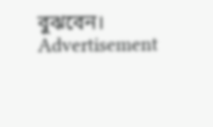বুঝবেন।
Advertisement